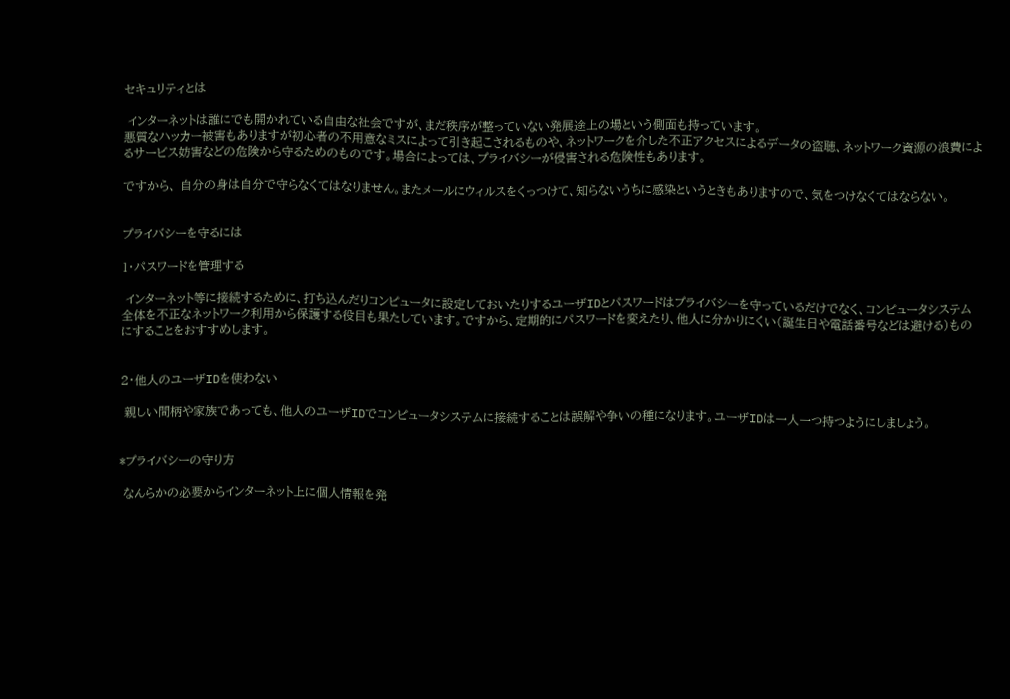セキュリティとは

 インターネットは誰にでも開かれている自由な社会ですが、まだ秩序が整っていない発展途上の場という側面も持っています。
悪質なハッカー被害もありますが初心者の不用意なミスによって引き起こされるものや、ネットワークを介した不正アクセスによるデータの盗聴、ネットワーク資源の浪費によるサービス妨害などの危険から守るためのものです。場合によっては、プライバシーが侵害される危険性もあります。

ですから、 自分の身は自分で守らなくてはなりません。またメールにウィルスをくっつけて、知らないうちに感染というときもありますので、気をつけなくてはならない。


プライバシーを守るには

1・パスワードを管理する

 インターネット等に接続するために、打ち込んだりコンピュータに設定しておいたりするユーザIDとパスワードはプライバシーを守っているだけでなく、コンピュータシステム全体を不正なネットワーク利用から保護する役目も果たしています。ですから、定期的にパスワードを変えたり、他人に分かりにくい(誕生日や電話番号などは避ける)ものにすることをおすすめします。


2・他人のユーザIDを使わない

 親しい間柄や家族であっても、他人のユーザIDでコンピュータシステムに接続することは誤解や争いの種になります。ユーザIDは一人一つ持つようにしましょう。


*プライバシーの守り方

 なんらかの必要からインターネット上に個人情報を発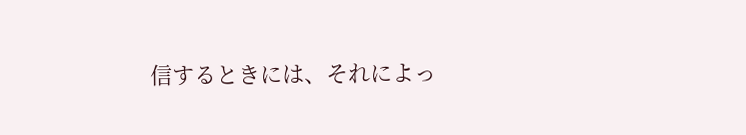信するときには、それによっ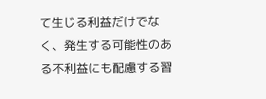て生じる利益だけでなく、発生する可能性のある不利益にも配慮する習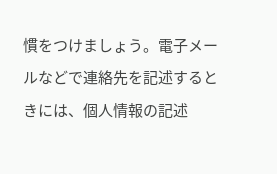慣をつけましょう。電子メールなどで連絡先を記述するときには、個人情報の記述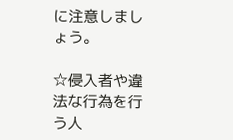に注意しましょう。

☆侵入者や違法な行為を行う人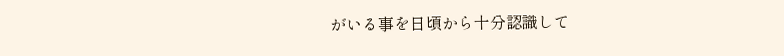がいる事を日頃から十分認識して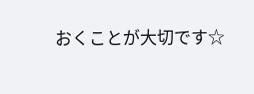おくことが大切です☆